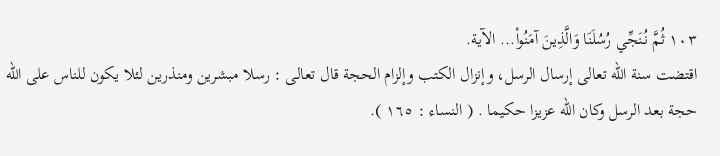١٠٣ ثُمَّ نُنَجِّي رُسُلَنَا وَالَّذِينَ آمَنُواْ... الآية.
اقتضت سنة الله تعالى إرسال الرسل، وإنزال الكتب وإلزام الحجة قال تعالى : رسلا مبشرين ومنذرين لئلا يكون للناس على الله حجة بعد الرسل وكان الله عزيزا حكيما . ( النساء : ١٦٥ ).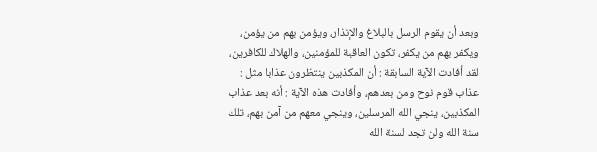وبعد أن يقوم الرسل بالبلاغ والإنذار، ويؤمن بهم من يؤمن، ويكفر بهم من يكفر، تكون العاقبة للمؤمنين، والهلاك للكافرين، لقد أفادت الآية السابقة : أن المكذبين ينتظرون عذابا مثل : عذاب قوم نوح ومن بعدهم، وأفادت هذه الآية : أنه بعد عذاب المكذبين، ينجي الله المرسلين، وينجي معهم من آمن بهم، تلك سنة الله ولن تجد لسنة الله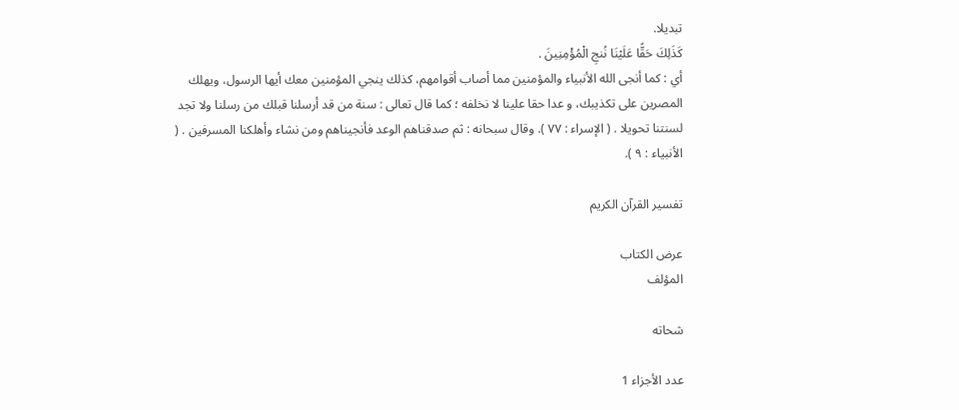تبديلا.
كَذَلِكَ حَقًّا عَلَيْنَا نُنجِ الْمُؤْمِنِينَ .
أي : كما أنجى الله الأنبياء والمؤمنين مما أصاب أقوامهم، كذلك ينجي المؤمنين معك أيها الرسول، ويهلك المصرين على تكذيبك، و عدا حقا علينا لا نخلفه ؛ كما قال تعالى : سنة من قد أرسلنا قبلك من رسلنا ولا تجد لسنتنا تحويلا . ( الإسراء : ٧٧ ). وقال سبحانه : ثم صدقناهم الوعد فأنجيناهم ومن نشاء وأهلكنا المسرفين . ( الأنبياء : ٩ ).

تفسير القرآن الكريم

عرض الكتاب
المؤلف

شحاته

عدد الأجزاء 1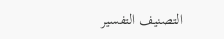التصنيف التفسير